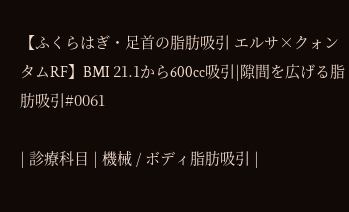【ふくらはぎ・足首の脂肪吸引 エルサ×クォンタムRF】BMI 21.1から600cc吸引|隙間を広げる脂肪吸引#0061

| 診療科目 | 機械 / ボディ脂肪吸引 |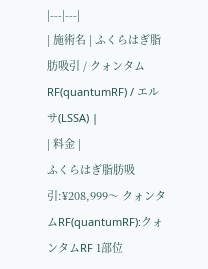|---|---|
| 施術名 | ふくらはぎ脂肪吸引 / クォンタムRF(quantumRF) / エルサ(LSSA) |
| 料金 |
ふくらはぎ脂肪吸引:¥208,999〜 クォンタムRF(quantumRF):クォンタムRF 1部位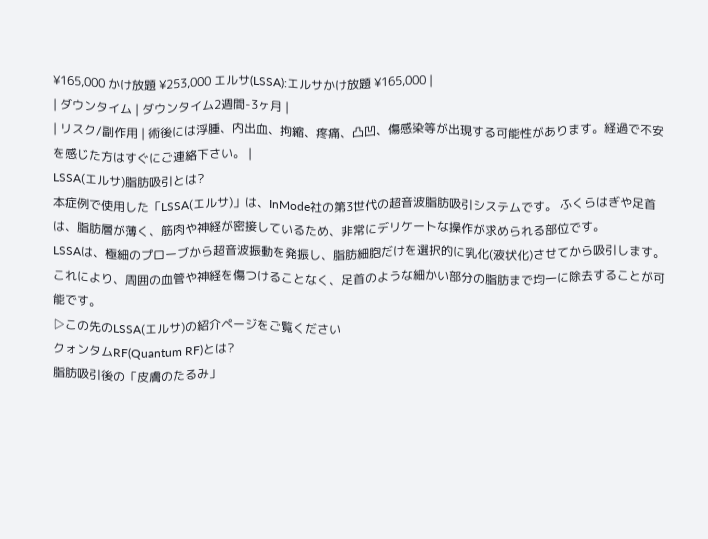¥165,000 かけ放題 ¥253,000 エルサ(LSSA):エルサかけ放題 ¥165,000 |
| ダウンタイム | ダウンタイム2週間-3ヶ月 |
| リスク/副作用 | 術後には浮腫、内出血、拘縮、疼痛、凸凹、傷感染等が出現する可能性があります。経過で不安を感じた方はすぐにご連絡下さい。 |
LSSA(エルサ)脂肪吸引とは?
本症例で使用した「LSSA(エルサ)」は、InMode社の第3世代の超音波脂肪吸引システムです。 ふくらはぎや足首は、脂肪層が薄く、筋肉や神経が密接しているため、非常にデリケートな操作が求められる部位です。
LSSAは、極細のプローブから超音波振動を発振し、脂肪細胞だけを選択的に乳化(液状化)させてから吸引します。これにより、周囲の血管や神経を傷つけることなく、足首のような細かい部分の脂肪まで均一に除去することが可能です。
▷この先のLSSA(エルサ)の紹介ページをご覧ください
クォンタムRF(Quantum RF)とは?
脂肪吸引後の「皮膚のたるみ」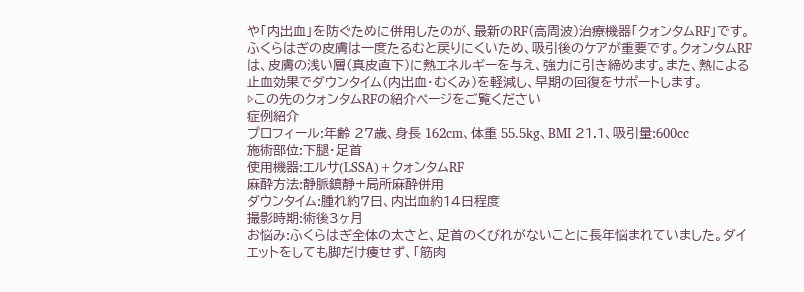や「内出血」を防ぐために併用したのが、最新のRF(高周波)治療機器「クォンタムRF」です。
ふくらはぎの皮膚は一度たるむと戻りにくいため、吸引後のケアが重要です。クォンタムRFは、皮膚の浅い層(真皮直下)に熱エネルギーを与え、強力に引き締めます。また、熱による止血効果でダウンタイム(内出血・むくみ)を軽減し、早期の回復をサポートします。
▷この先のクォンタムRFの紹介ページをご覧ください
症例紹介
プロフィール:年齢 27歳、身長 162cm、体重 55.5kg、BMI 21.1、吸引量:600cc
施術部位:下腿・足首
使用機器:エルサ(LSSA)+クォンタムRF
麻酔方法:静脈鎮静+局所麻酔併用
ダウンタイム:腫れ約7日、内出血約14日程度
撮影時期:術後3ヶ月
お悩み:ふくらはぎ全体の太さと、足首のくびれがないことに長年悩まれていました。ダイエットをしても脚だけ痩せず、「筋肉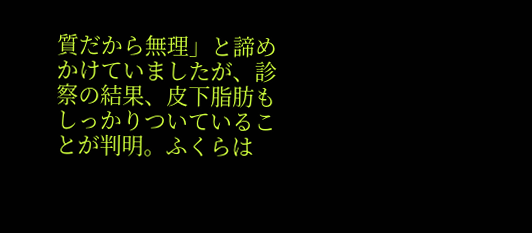質だから無理」と諦めかけていましたが、診察の結果、皮下脂肪もしっかりついていることが判明。ふくらは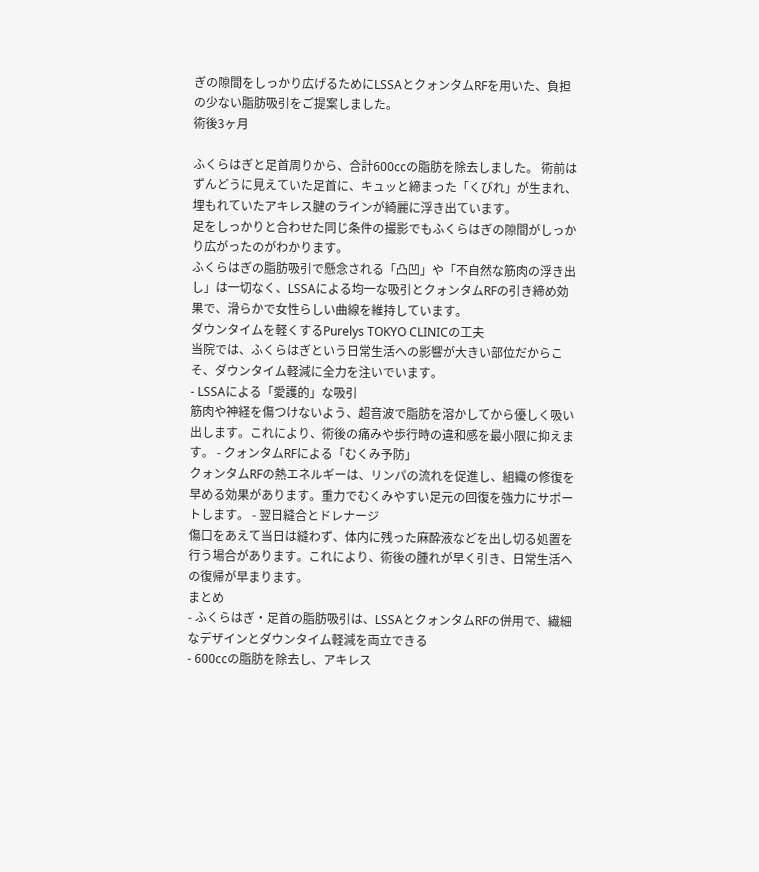ぎの隙間をしっかり広げるためにLSSAとクォンタムRFを用いた、負担の少ない脂肪吸引をご提案しました。
術後3ヶ月

ふくらはぎと足首周りから、合計600ccの脂肪を除去しました。 術前はずんどうに見えていた足首に、キュッと締まった「くびれ」が生まれ、埋もれていたアキレス腱のラインが綺麗に浮き出ています。
足をしっかりと合わせた同じ条件の撮影でもふくらはぎの隙間がしっかり広がったのがわかります。
ふくらはぎの脂肪吸引で懸念される「凸凹」や「不自然な筋肉の浮き出し」は一切なく、LSSAによる均一な吸引とクォンタムRFの引き締め効果で、滑らかで女性らしい曲線を維持しています。
ダウンタイムを軽くするPurelys TOKYO CLINICの工夫
当院では、ふくらはぎという日常生活への影響が大きい部位だからこそ、ダウンタイム軽減に全力を注いでいます。
- LSSAによる「愛護的」な吸引
筋肉や神経を傷つけないよう、超音波で脂肪を溶かしてから優しく吸い出します。これにより、術後の痛みや歩行時の違和感を最小限に抑えます。 - クォンタムRFによる「むくみ予防」
クォンタムRFの熱エネルギーは、リンパの流れを促進し、組織の修復を早める効果があります。重力でむくみやすい足元の回復を強力にサポートします。 - 翌日縫合とドレナージ
傷口をあえて当日は縫わず、体内に残った麻酔液などを出し切る処置を行う場合があります。これにより、術後の腫れが早く引き、日常生活への復帰が早まります。
まとめ
- ふくらはぎ・足首の脂肪吸引は、LSSAとクォンタムRFの併用で、繊細なデザインとダウンタイム軽減を両立できる
- 600ccの脂肪を除去し、アキレス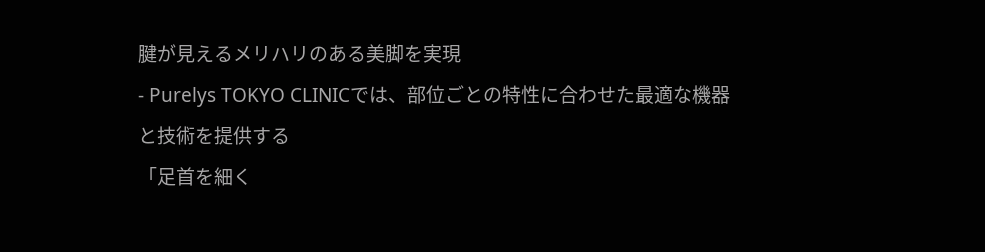腱が見えるメリハリのある美脚を実現
- Purelys TOKYO CLINICでは、部位ごとの特性に合わせた最適な機器と技術を提供する
「足首を細く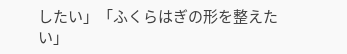したい」「ふくらはぎの形を整えたい」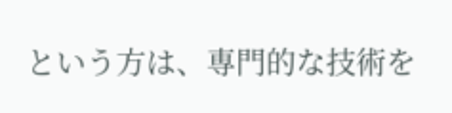という方は、専門的な技術を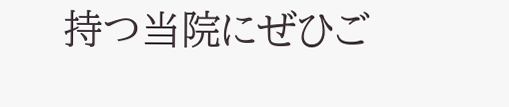持つ当院にぜひご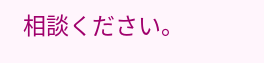相談ください。